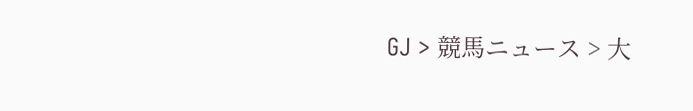GJ > 競馬ニュース > 大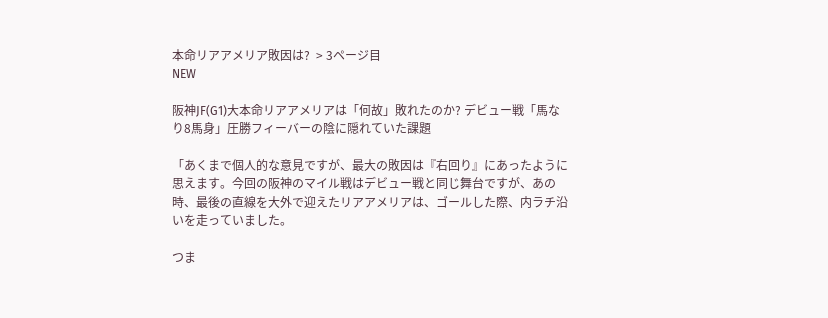本命リアアメリア敗因は?  > 3ページ目
NEW

阪神JF(G1)大本命リアアメリアは「何故」敗れたのか? デビュー戦「馬なり8馬身」圧勝フィーバーの陰に隠れていた課題

「あくまで個人的な意見ですが、最大の敗因は『右回り』にあったように思えます。今回の阪神のマイル戦はデビュー戦と同じ舞台ですが、あの時、最後の直線を大外で迎えたリアアメリアは、ゴールした際、内ラチ沿いを走っていました。

つま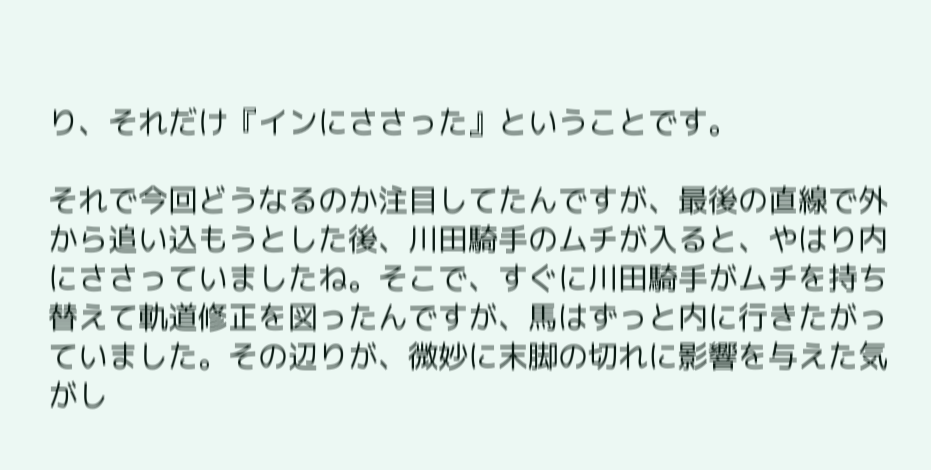り、それだけ『インにささった』ということです。

それで今回どうなるのか注目してたんですが、最後の直線で外から追い込もうとした後、川田騎手のムチが入ると、やはり内にささっていましたね。そこで、すぐに川田騎手がムチを持ち替えて軌道修正を図ったんですが、馬はずっと内に行きたがっていました。その辺りが、微妙に末脚の切れに影響を与えた気がし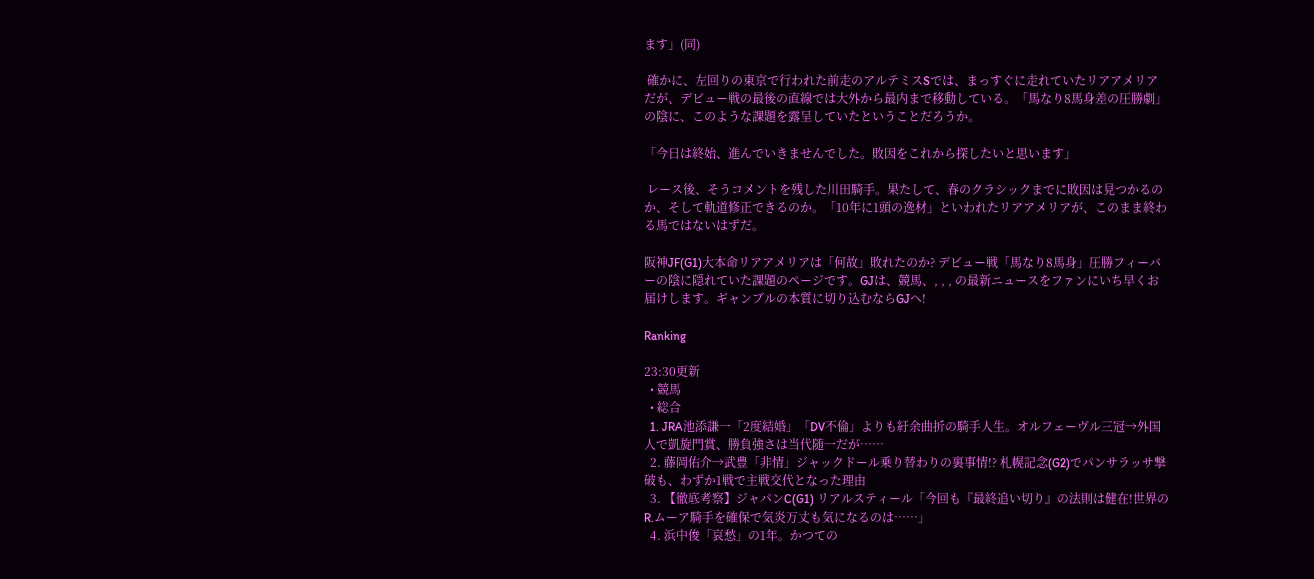ます」(同)

 確かに、左回りの東京で行われた前走のアルテミスSでは、まっすぐに走れていたリアアメリアだが、デビュー戦の最後の直線では大外から最内まで移動している。「馬なり8馬身差の圧勝劇」の陰に、このような課題を露呈していたということだろうか。

「今日は終始、進んでいきませんでした。敗因をこれから探したいと思います」

 レース後、そうコメントを残した川田騎手。果たして、春のクラシックまでに敗因は見つかるのか、そして軌道修正できるのか。「10年に1頭の逸材」といわれたリアアメリアが、このまま終わる馬ではないはずだ。

阪神JF(G1)大本命リアアメリアは「何故」敗れたのか? デビュー戦「馬なり8馬身」圧勝フィーバーの陰に隠れていた課題のページです。GJは、競馬、, , , の最新ニュースをファンにいち早くお届けします。ギャンブルの本質に切り込むならGJへ!

Ranking

23:30更新
  • 競馬
  • 総合
  1. JRA池添謙一「2度結婚」「DV不倫」よりも紆余曲折の騎手人生。オルフェーヴル三冠→外国人で凱旋門賞、勝負強さは当代随一だが……
  2. 藤岡佑介→武豊「非情」ジャックドール乗り替わりの裏事情!? 札幌記念(G2)でパンサラッサ撃破も、わずか1戦で主戦交代となった理由
  3. 【徹底考察】ジャパンC(G1) リアルスティール「今回も『最終追い切り』の法則は健在!世界のR.ムーア騎手を確保で気炎万丈も気になるのは……」
  4. 浜中俊「哀愁」の1年。かつての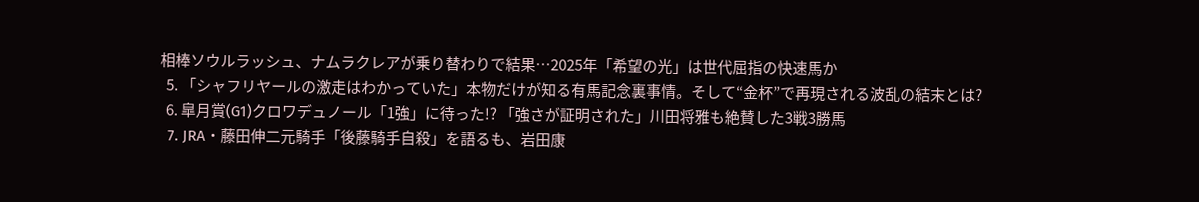相棒ソウルラッシュ、ナムラクレアが乗り替わりで結果…2025年「希望の光」は世代屈指の快速馬か
  5. 「シャフリヤールの激走はわかっていた」本物だけが知る有馬記念裏事情。そして“金杯”で再現される波乱の結末とは?
  6. 皐月賞(G1)クロワデュノール「1強」に待った!? 「強さが証明された」川田将雅も絶賛した3戦3勝馬
  7. JRA・藤田伸二元騎手「後藤騎手自殺」を語るも、岩田康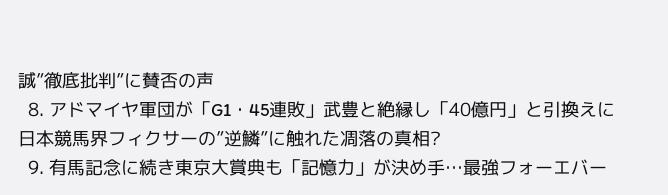誠”徹底批判”に賛否の声
  8. アドマイヤ軍団が「G1・45連敗」武豊と絶縁し「40億円」と引換えに日本競馬界フィクサーの”逆鱗”に触れた凋落の真相?
  9. 有馬記念に続き東京大賞典も「記憶力」が決め手…最強フォーエバー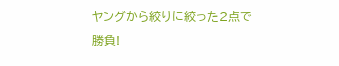ヤングから絞りに絞った2点で勝負!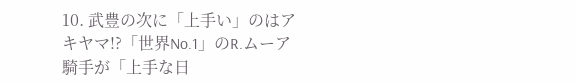10. 武豊の次に「上手い」のはアキヤマ!?「世界No.1」のR.ムーア騎手が「上手な日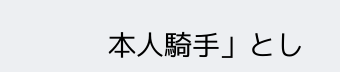本人騎手」とし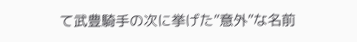て武豊騎手の次に挙げた”意外”な名前